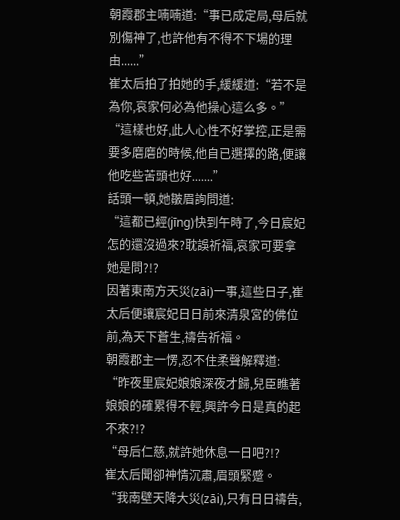朝霞郡主喃喃道:“事已成定局,母后就別傷神了,也許他有不得不下場的理由......”
崔太后拍了拍她的手,緩緩道:“若不是為你,哀家何必為他操心這么多。”
“這樣也好,此人心性不好掌控,正是需要多磨磨的時候,他自已選擇的路,便讓他吃些苦頭也好.......”
話頭一頓,她皺眉詢問道:
“這都已經(jīng)快到午時了,今日宸妃怎的還沒過來?耽誤祈福,哀家可要拿她是問?!?
因著東南方天災(zāi)一事,這些日子,崔太后便讓宸妃日日前來清泉宮的佛位前,為天下蒼生,禱告祈福。
朝霞郡主一愣,忍不住柔聲解釋道:
“昨夜里宸妃娘娘深夜才歸,兒臣瞧著娘娘的確累得不輕,興許今日是真的起不來?!?
“母后仁慈,就許她休息一日吧?!?
崔太后聞卻神情沉肅,眉頭緊蹙。
“我南壁天降大災(zāi),只有日日禱告,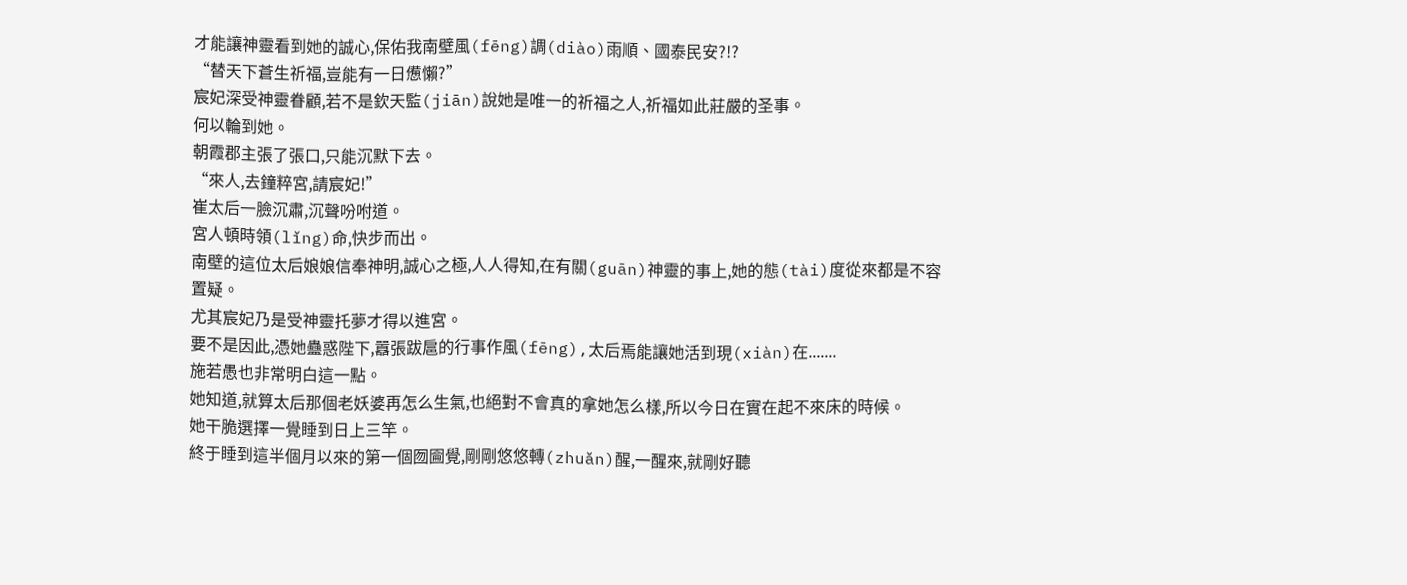才能讓神靈看到她的誠心,保佑我南壁風(fēng)調(diào)雨順、國泰民安?!?
“替天下蒼生祈福,豈能有一日憊懶?”
宸妃深受神靈眷顧,若不是欽天監(jiān)說她是唯一的祈福之人,祈福如此莊嚴的圣事。
何以輪到她。
朝霞郡主張了張口,只能沉默下去。
“來人,去鐘粹宮,請宸妃!”
崔太后一臉沉肅,沉聲吩咐道。
宮人頓時領(lǐng)命,快步而出。
南壁的這位太后娘娘信奉神明,誠心之極,人人得知,在有關(guān)神靈的事上,她的態(tài)度從來都是不容置疑。
尤其宸妃乃是受神靈托夢才得以進宮。
要不是因此,憑她蠱惑陛下,囂張跋扈的行事作風(fēng),太后焉能讓她活到現(xiàn)在.......
施若愚也非常明白這一點。
她知道,就算太后那個老妖婆再怎么生氣,也絕對不會真的拿她怎么樣,所以今日在實在起不來床的時候。
她干脆選擇一覺睡到日上三竿。
終于睡到這半個月以來的第一個囫圇覺,剛剛悠悠轉(zhuǎn)醒,一醒來,就剛好聽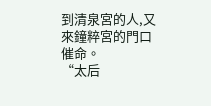到清泉宮的人,又來鐘粹宮的門口催命。
“太后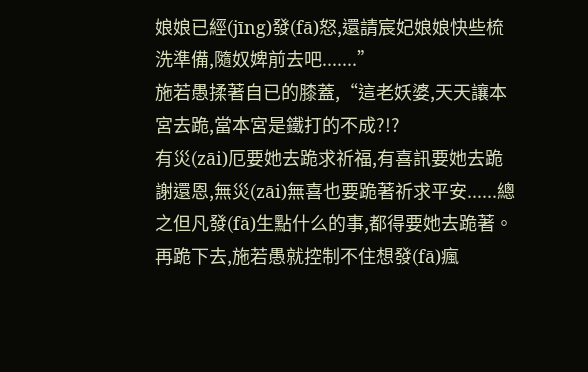娘娘已經(jīng)發(fā)怒,還請宸妃娘娘快些梳洗準備,隨奴婢前去吧.......”
施若愚揉著自已的膝蓋,“這老妖婆,天天讓本宮去跪,當本宮是鐵打的不成?!?
有災(zāi)厄要她去跪求祈福,有喜訊要她去跪謝還恩,無災(zāi)無喜也要跪著祈求平安......總之但凡發(fā)生點什么的事,都得要她去跪著。
再跪下去,施若愚就控制不住想發(fā)瘋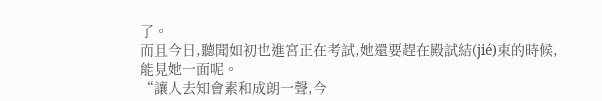了。
而且今日,聽聞如初也進宮正在考試,她還要趕在殿試結(jié)束的時候,能見她一面呢。
“讓人去知會素和成朗一聲,今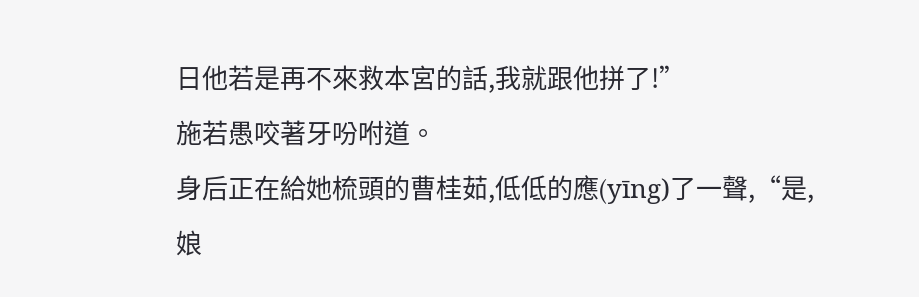日他若是再不來救本宮的話,我就跟他拼了!”
施若愚咬著牙吩咐道。
身后正在給她梳頭的曹桂茹,低低的應(yīng)了一聲,“是,娘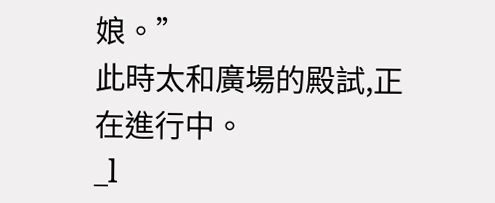娘。”
此時太和廣場的殿試,正在進行中。
_l